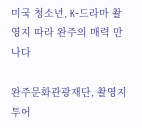미국 청소년, K-드라마 촬영지 따라 완주의 매력 만나다

완주문화관광재단, 촬영지 투어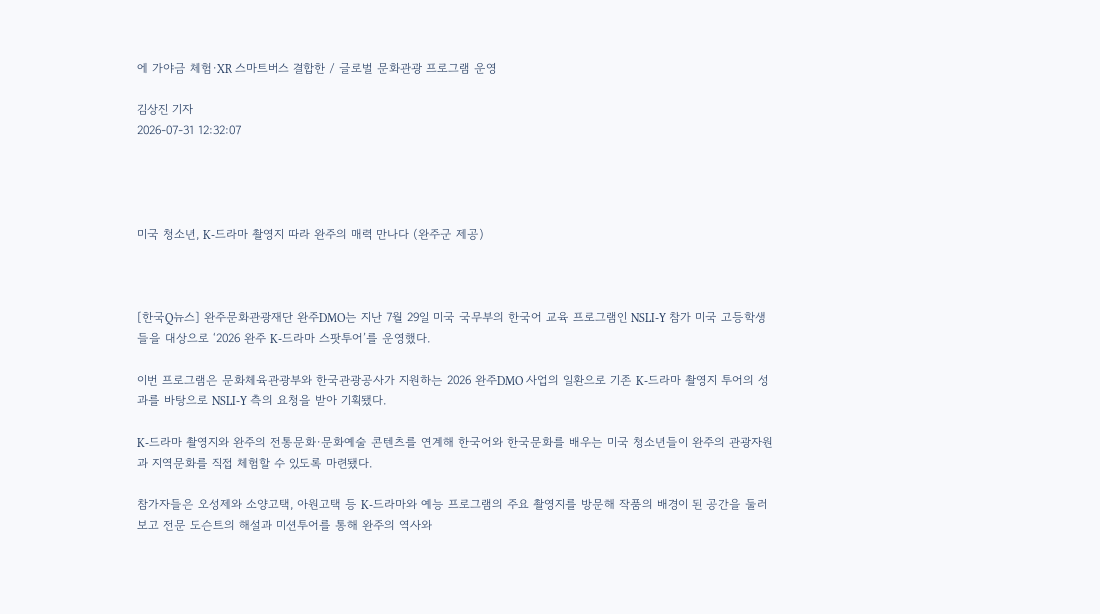에 가야금 체험·XR 스마트버스 결합한 / 글로벌 문화관광 프로그램 운영

김상진 기자
2026-07-31 12:32:07




미국 청소년, K-드라마 촬영지 따라 완주의 매력 만나다 (완주군 제공)



[한국Q뉴스] 완주문화관광재단 완주DMO는 지난 7월 29일 미국 국무부의 한국어 교육 프로그램인 NSLI-Y 참가 미국 고등학생들을 대상으로 ‘2026 완주 K-드라마 스팟투어’를 운영했다.

이번 프로그램은 문화체육관광부와 한국관광공사가 지원하는 2026 완주DMO 사업의 일환으로 기존 K-드라마 촬영지 투어의 성과를 바탕으로 NSLI-Y 측의 요청을 받아 기획됐다.

K-드라마 촬영지와 완주의 전통문화·문화예술 콘텐츠를 연계해 한국어와 한국문화를 배우는 미국 청소년들이 완주의 관광자원과 지역문화를 직접 체험할 수 있도록 마련됐다.

참가자들은 오성제와 소양고택, 아원고택 등 K-드라마와 예능 프로그램의 주요 촬영지를 방문해 작품의 배경이 된 공간을 둘러보고 전문 도슨트의 해설과 미션투어를 통해 완주의 역사와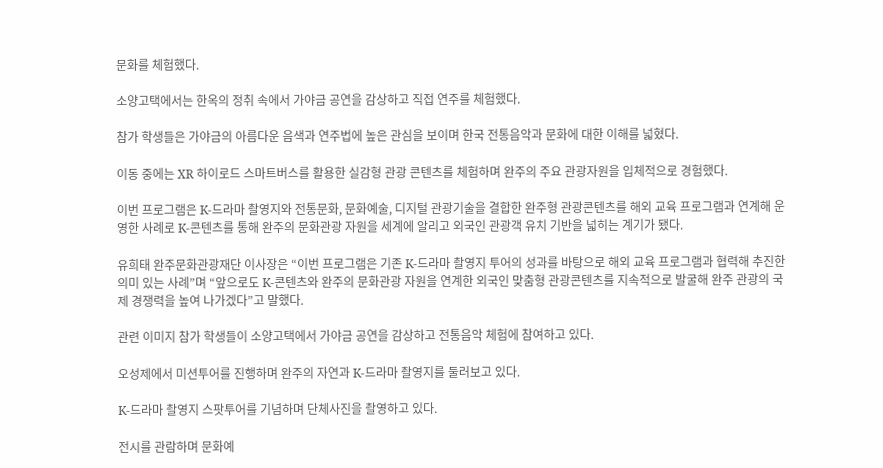문화를 체험했다.

소양고택에서는 한옥의 정취 속에서 가야금 공연을 감상하고 직접 연주를 체험했다.

참가 학생들은 가야금의 아름다운 음색과 연주법에 높은 관심을 보이며 한국 전통음악과 문화에 대한 이해를 넓혔다.

이동 중에는 XR 하이로드 스마트버스를 활용한 실감형 관광 콘텐츠를 체험하며 완주의 주요 관광자원을 입체적으로 경험했다.

이번 프로그램은 K-드라마 촬영지와 전통문화, 문화예술, 디지털 관광기술을 결합한 완주형 관광콘텐츠를 해외 교육 프로그램과 연계해 운영한 사례로 K-콘텐츠를 통해 완주의 문화관광 자원을 세계에 알리고 외국인 관광객 유치 기반을 넓히는 계기가 됐다.

유희태 완주문화관광재단 이사장은 “이번 프로그램은 기존 K-드라마 촬영지 투어의 성과를 바탕으로 해외 교육 프로그램과 협력해 추진한 의미 있는 사례”며 “앞으로도 K-콘텐츠와 완주의 문화관광 자원을 연계한 외국인 맞춤형 관광콘텐츠를 지속적으로 발굴해 완주 관광의 국제 경쟁력을 높여 나가겠다”고 말했다.

관련 이미지 참가 학생들이 소양고택에서 가야금 공연을 감상하고 전통음악 체험에 참여하고 있다.

오성제에서 미션투어를 진행하며 완주의 자연과 K-드라마 촬영지를 둘러보고 있다.

K-드라마 촬영지 스팟투어를 기념하며 단체사진을 촬영하고 있다.

전시를 관람하며 문화예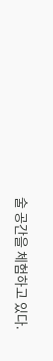술 공간을 체험하고 있다.